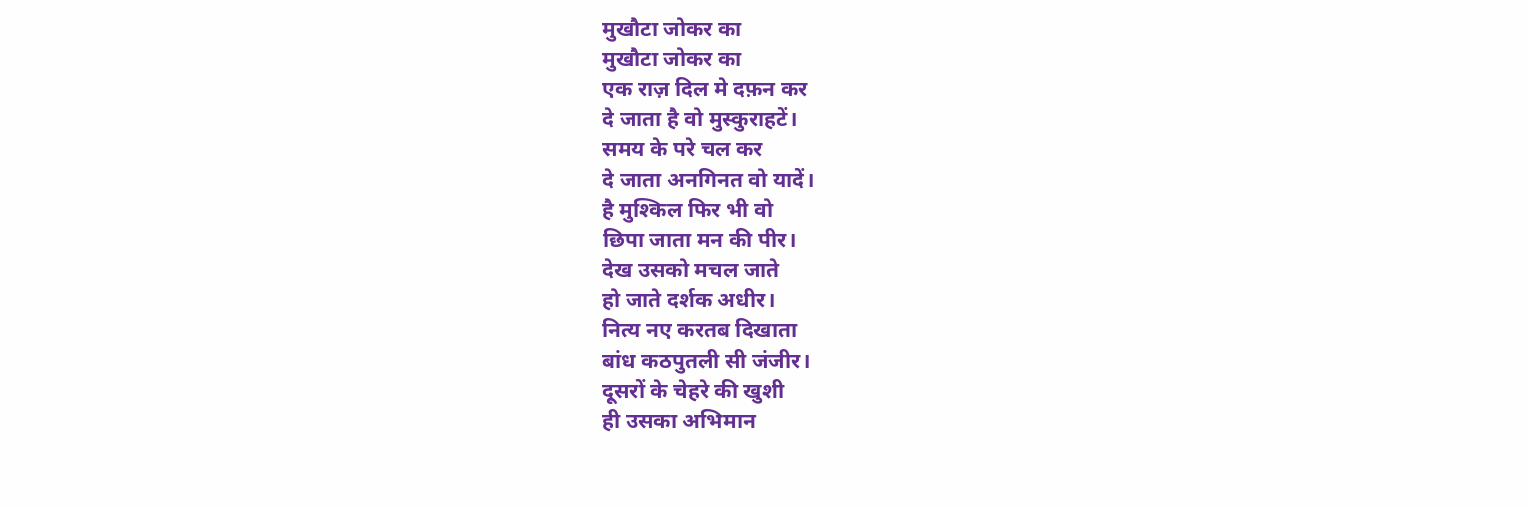मुखौटा जोकर का
मुखौटा जोकर का
एक राज़ दिल मे दफ़न कर
दे जाता है वो मुस्कुराहटें।
समय के परे चल कर
दे जाता अनगिनत वो यादें।
है मुश्किल फिर भी वो
छिपा जाता मन की पीर।
देख उसको मचल जाते
हो जाते दर्शक अधीर।
नित्य नए करतब दिखाता
बांध कठपुतली सी जंजीर।
दूसरों के चेहरे की खुशी
ही उसका अभिमान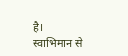है।
स्वाभिमान से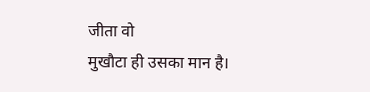जीता वो
मुखौटा ही उसका मान है।